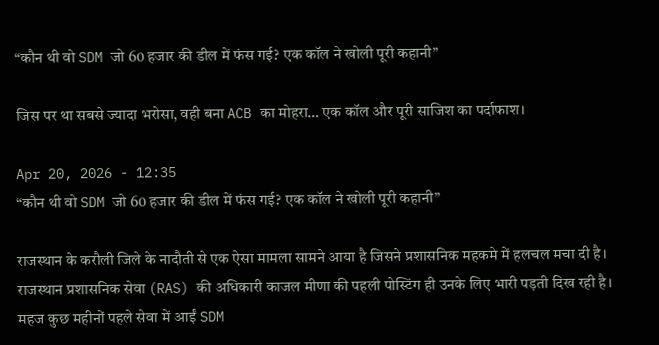“कौन थी वो SDM जो 60 हजार की डील में फंस गई? एक कॉल ने खोली पूरी कहानी”

जिस पर था सबसे ज्यादा भरोसा, वही बना ACB का मोहरा… एक कॉल और पूरी साजिश का पर्दाफाश।

Apr 20, 2026 - 12:35
“कौन थी वो SDM जो 60 हजार की डील में फंस गई? एक कॉल ने खोली पूरी कहानी”

राजस्थान के करौली जिले के नादौती से एक ऐसा मामला सामने आया है जिसने प्रशासनिक महकमे में हलचल मचा दी है। राजस्थान प्रशासनिक सेवा (RAS) की अधिकारी काजल मीणा की पहली पोस्टिंग ही उनके लिए भारी पड़ती दिख रही है। महज कुछ महीनों पहले सेवा में आईं SDM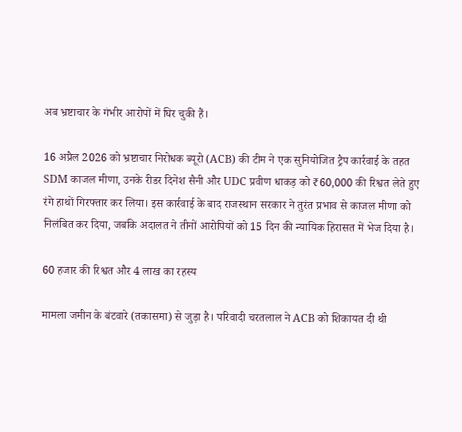अब भ्रष्टाचार के गंभीर आरोपों में घिर चुकी हैं।

16 अप्रैल 2026 को भ्रष्टाचार निरोधक ब्यूरो (ACB) की टीम ने एक सुनियोजित ट्रैप कार्रवाई के तहत SDM काजल मीणा, उनके रीडर दिनेश सैनी और UDC प्रवीण धाकड़ को ₹60,000 की रिश्वत लेते हुए रंगे हाथों गिरफ्तार कर लिया। इस कार्रवाई के बाद राजस्थान सरकार ने तुरंत प्रभाव से काजल मीणा को निलंबित कर दिया, जबकि अदालत ने तीनों आरोपियों को 15 दिन की न्यायिक हिरासत में भेज दिया है।

60 हजार की रिश्वत और 4 लाख का रहस्य

मामला जमीन के बंटवारे (तकासमा) से जुड़ा है। परिवादी चरतलाल ने ACB को शिकायत दी थी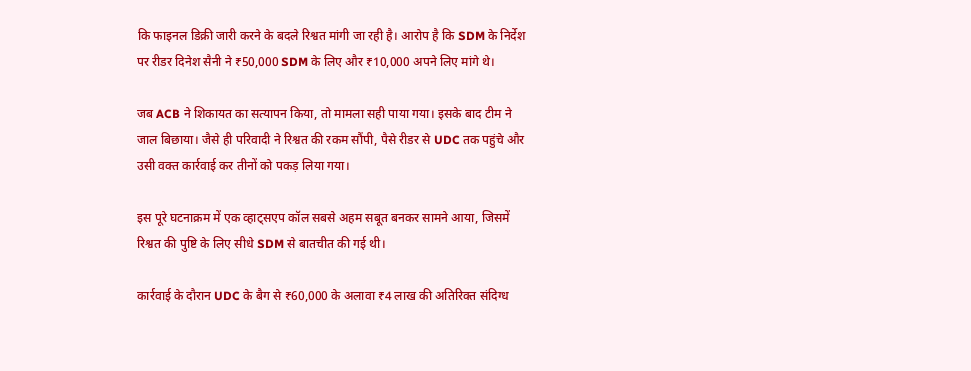कि फाइनल डिक्री जारी करने के बदले रिश्वत मांगी जा रही है। आरोप है कि SDM के निर्देश पर रीडर दिनेश सैनी ने ₹50,000 SDM के लिए और ₹10,000 अपने लिए मांगे थे।

जब ACB ने शिकायत का सत्यापन किया, तो मामला सही पाया गया। इसके बाद टीम ने जाल बिछाया। जैसे ही परिवादी ने रिश्वत की रकम सौंपी, पैसे रीडर से UDC तक पहुंचे और उसी वक्त कार्रवाई कर तीनों को पकड़ लिया गया।

इस पूरे घटनाक्रम में एक व्हाट्सएप कॉल सबसे अहम सबूत बनकर सामने आया, जिसमें रिश्वत की पुष्टि के लिए सीधे SDM से बातचीत की गई थी।

कार्रवाई के दौरान UDC के बैग से ₹60,000 के अलावा ₹4 लाख की अतिरिक्त संदिग्ध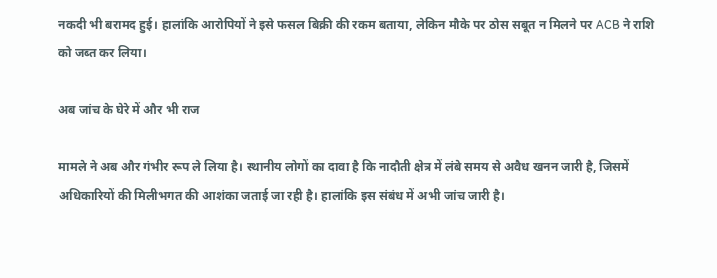नकदी भी बरामद हुई। हालांकि आरोपियों ने इसे फसल बिक्री की रकम बताया, लेकिन मौके पर ठोस सबूत न मिलने पर ACB ने राशि को जब्त कर लिया।

अब जांच के घेरे में और भी राज

मामले ने अब और गंभीर रूप ले लिया है। स्थानीय लोगों का दावा है कि नादौती क्षेत्र में लंबे समय से अवैध खनन जारी है, जिसमें अधिकारियों की मिलीभगत की आशंका जताई जा रही है। हालांकि इस संबंध में अभी जांच जारी है।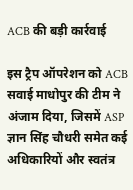ACB की बड़ी कार्रवाई

इस ट्रैप ऑपरेशन को ACB सवाई माधोपुर की टीम ने अंजाम दिया, जिसमें ASP ज्ञान सिंह चौधरी समेत कई अधिकारियों और स्वतंत्र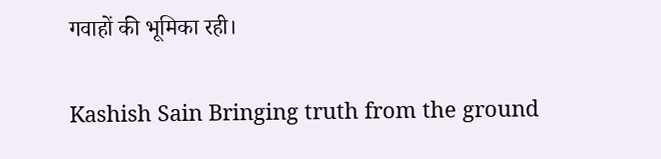गवाहों की भूमिका रही।

Kashish Sain Bringing truth from the ground